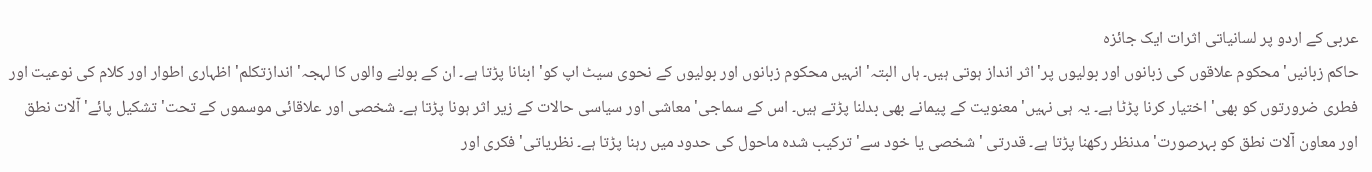عربی کے اردو پر لسانیاتی اثرات ایک جائزہ
حاکم زبانیں' محکوم علاقوں کی زبانوں اور بولیوں پر' اثر انداز ہوتی ہیں۔ ہاں البتہ' انہیں محکوم زبانوں اور بولیوں کے نحوی سیٹ اپ کو' ابنانا پڑتا ہے۔ ان کے بولنے والوں کا لہجہ' اندازتکلم' اظہاری اطوار اور کلام کی نوعیت اور فطری ضرورتوں کو بھی' اختیار کرنا پڑٹا ہے۔ یہ ہی نہیں' معنویت کے پیمانے بھی بدلنا پڑتے ہیں۔ اس کے سماجی' معاشی اور سیاسی حالات کے زیر اثر ہونا پڑتا ہے۔ شخصی اور علاقائی موسموں کے تحت' تشکیل پائے' آلات نطق اور معاون آلات نطق کو بہرصورت' مدنظر رکھنا پڑتا ہے۔ قدرتی ' شخصی یا خود سے' ترکیب شدہ ماحول کی حدود میں رہنا پڑتا ہے۔ نظریاتی' فکری اور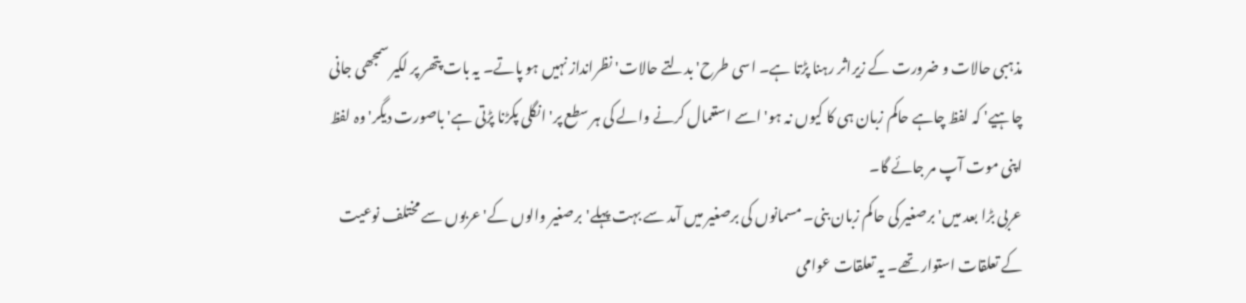مذہبی حالات و ضرورت کے زیراثر رہنا پڑتا ہے۔ اسی طرح' بدلتے حالات' نظرانداز نہیں ہو پاتے۔ یہ بات پتھر پر لکیر سمجھی جانی چاہیے' کہ لفظ چاہے حاکم زبان ہی کا کیوں نہ ہو' اسے استعمال کرنے والے کی ہر سطع پر' انگلی پکڑنا پڑتی ہے' باصورت دیگر' وہ لفظ اپنی موت آپ مر جائے گا۔
عربی بڑا بعد میں' برصغیر کی حاکم زبان بنی۔ مسمانوں کی برصغیر میں آمد سے بہت پہلے' برصغیر والوں کے' عربوں سے مختلف نوعیت کے تعلقات استوار تھے۔ یہ تعلقات عوامی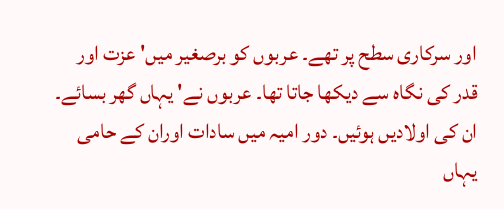اور سرکاری سطح پر تھے۔ عربوں کو برصغیر میں' عزت اور قدر کی نگاہ سے دیکھا جاتا تھا۔ عربوں نے' یہاں گھر بسائے۔ ان کی اولادیں ہوئیں۔ دور امیہ میں سادات اوران کے حامی یہاں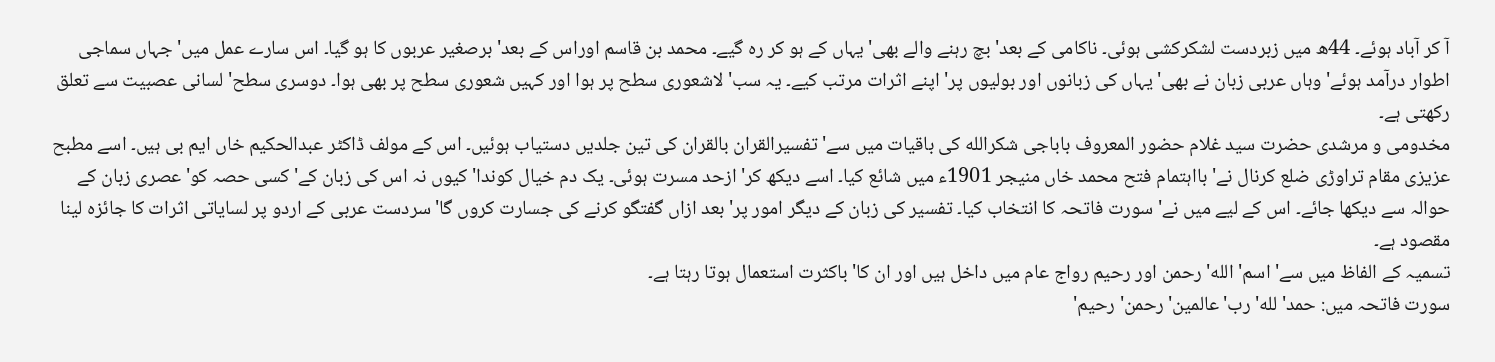آ کر آباد ہوئے۔ 44ھ میں زبردست لشکرکشی ہوئی۔ ناکامی کے بعد' بچ رہنے والے بھی' یہاں کے ہو کر رہ گیے۔ محمد بن قاسم اوراس کے بعد' برصغیر عربوں کا ہو گیا۔ اس سارے عمل میں' جہاں سماجی اطوار درآمد ہوئے' وہاں عربی زبان نے بھی' یہاں کی زبانوں اور بولیوں پر' اپنے اثرات مرتب کیے۔ یہ سب' لاشعوری سطح پر ہوا اور کہیں شعوری سطح پر بھی ہوا۔ دوسری سطح' لسانی عصبیت سے تعلق رکھتی ہے۔
مخدومی و مرشدی حضرت سید غلام حضور المعروف باباجی شکرالله کی باقیات میں سے' تفسیرالقران بالقران کی تین جلدیں دستیاب ہوئیں۔ اس کے مولف ڈاکٹر عبدالحکیم خاں ایم بی ہیں۔ اسے مطبح عزیزی مقام تراوڑی ضلع کرنال نے' بااہتمام فتح محمد خاں منیجر 1901ء میں شائع کیا۔ اسے دیکھ کر' ازحد مسرت ہوئی۔ یک دم خیال کوندا' کیوں نہ اس کی زبان کے' کسی حصہ کو' عصری زبان کے حوالہ سے دیکھا جائے۔ اس کے لیے میں نے' سورت فاتحہ کا انتخاب کیا۔ تفسیر کی زبان کے دیگر امور پر' بعد ازاں گفتگو کرنے کی جسارت کروں گا' سردست عربی کے اردو پر لسایاتی اثرات کا جائزہ لینا مقصود ہے۔
تسمیہ کے الفاظ میں سے' اسم' الله' رحمن اور رحیم رواج عام میں داخل ہیں اور ان کا' باکثرت استعمال ہوتا رہتا ہے۔
سورت فاتحہ میں: حمد' لله' رب' عالمین' رحمن' رحیم'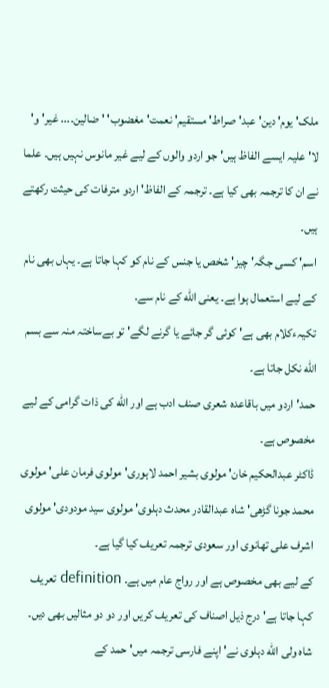ملک' یوم' دین' عبد' صراط' مستقیم' نعمت' مغضوب' ' ضالین.... غیر' و' لا' علیہ ایسے الفاظ ہیں' جو اردو والوں کے لیے غیر مانوس نہیں ہیں۔ علما نے ان کا ترجمہ بھی کیا ہے۔ ترجمہ کے الفاظ' اردو مترفات کی حیثت رکھتے ہیں۔
اسم' کسی جگہ' چیز' شخص یا جنس کے نام کو کہا جاتا ہے۔ یہاں بھی نام کے لیے استعمال ہوا ہے۔ یعنی الله کے نام سے.
تکیہءکلام بھی ہے' کوئی گر جائے یا گرنے لگے' تو بےساختہ منہ سے بسم الله نکل جاتا ہے۔
حمد' اردو میں باقاعدہ شعری صنف ادب ہے اور الله کی ذات گرامی کے لیے مخصوص ہے۔
ڈاکٹر عبدالحکیم خان' مولوی بشیر احمد لاہوری' مولوی فرمان علی' مولوی محمد جونا گڑھی' شاہ عبدالقادر محدث دہلوی' مولوی سید مودودی' مولوی اشرف علی تھانوی اور سعودی ترجمہ تعریف کیا گیا ہے۔
کے لیے بھی مخصوص ہے اور رواج عام میں ہے۔ definition تعریف
کہا جاتا ہے' درج ذیل اصناف کی تعریف کریں اور دو دو مثالیں بھی دیں۔
شاہ ولی الله دہلوی نے' اپنے فارسی ترجمہ میں' حمد کے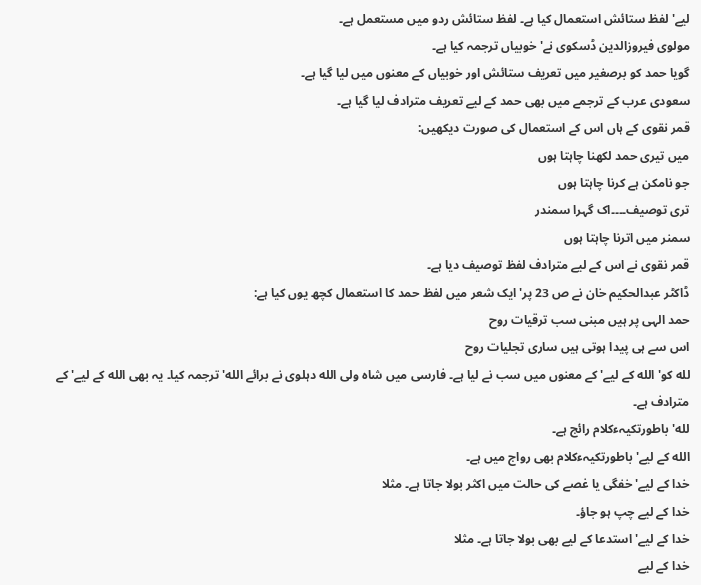لیے' لفظ ستائش استعمال کیا ہے۔ لفظ ستائش ردو میں مستعمل ہے۔
مولوی فیروزالدین ڈسکوی نے' خوبیاں ترجمہ کیا ہے۔
گویا حمد کو برصغیر میں تعریف ستائش اور خوبیاں کے معنوں میں لیا گیا ہے۔
سعودی عرب کے ترجمے میں بھی حمد کے لیے تعریف مترادف لیا گیا ہے۔
قمر نقوی کے ہاں اس کے استعمال کی صورت دیکھیں:
میں تیری حمد لکھنا چاہتا ہوں
جو نامکن ہے کرنا چاہتا ہوں
تری توصیف۔۔۔۔اک گہرا سمندر
سمنر میں اترنا چاہتا ہوں
قمر نقوی نے اس کے لیے مترادف لفظ توصیف دیا ہے۔
ڈاکٹر عبدالحکیم خان نے ص 23 پر' ایک شعر میں لفظ حمد کا استعمال کچھ یوں کیا ہے:
حمد الہی پر ہیں مبنی سب ترقیات روح
اس سے ہی پیدا ہوتی ہیں ساری تجلیات روح
لله کو' الله کے لیے' کے معنوں میں سب نے لیا ہے۔ فارسی میں شاہ ولی الله دہلوی نے برائے الله' ترجمہ کیا۔ یہ بھی الله کے لیے' کے مترادف ہے۔
لله' باطورتکیہءکلام رائج ہے۔
الله کے لیے' باطورتکیہءکلام بھی رواج میں ہے۔
خدا کے لیے' خفگی یا غصے کی حالت میں اکثر بولا جاتا ہے۔ مثلا
خدا کے لیے چپ ہو جاؤ۔
خدا کے لیے' استدعا کے لیے بھی بولا جاتا ہے۔ مثلا
خدا کے لیے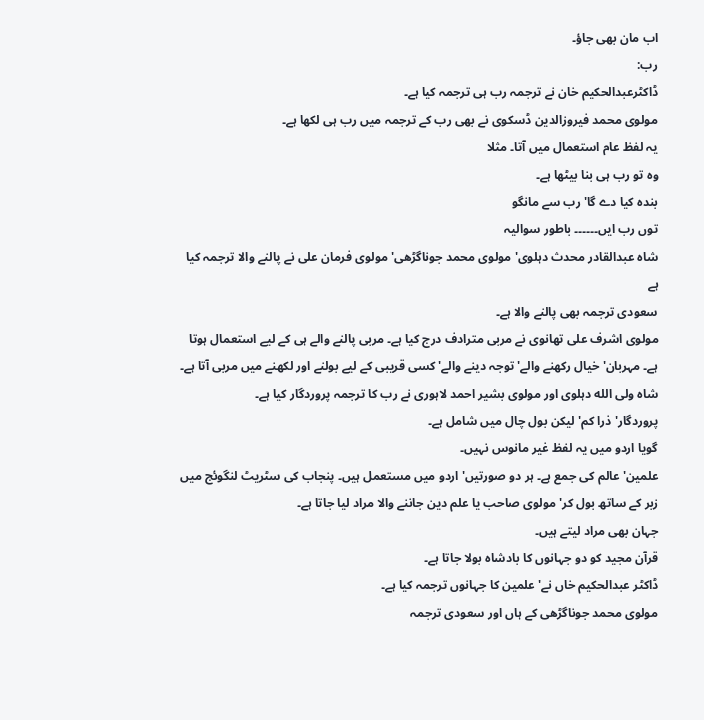اب مان بھی جاؤ۔
رب:
ڈاکٹرعبدالحکیم خان نے ترجمہ رب ہی ترجمہ کیا ہے۔
مولوی محمد فیروزالدین ڈسکوی نے بھی رب کے ترجمہ میں رب ہی لکھا ہے۔
یہ لفظ عام استعمال میں آتا۔ مثلا
وہ تو رب ہی بنا بیٹھا ہے۔
بندہ کیا دے گا' رب سے مانگو
توں رب ایں۔۔۔۔۔۔ باطور سوالیہ
شاہ عبدالقادر محدث دہلوی' مولوی محمد جوناگڑھی' مولوی فرمان علی نے پالنے والا ترجمہ کیا ہے
سعودی ترجمہ بھی پالنے والا ہے۔
مولوی اشرف علی تھانوی نے مربی مترادف درج کیا ہے۔ مربی پالنے والے ہی کے لیے استعمال ہوتا ہے۔ مہربان' خیال رکھنے والے' توجہ دینے والے' کسی قریبی کے لیے بولنے اور لکھنے میں مربی آتا ہے۔
شاہ ولی الله دہلوی اور مولوی بشیر احمد لاہوری نے رب کا ترجمہ پروردگار کیا ہے۔
پروردگار' ذرا کم' لیکن بول چال میں شامل ہے۔
گویا اردو میں یہ لفظ غیر مانوس نہیں۔
علمین' عالم کی جمع ہے۔ ہر دو صورتیں' اردو میں مستعمل ہیں۔ پنجاب کی سٹریٹ لنگوئج میں زبر کے ساتھ بول کر' مولوی صاحب یا علم دین جاننے والا مراد لیا جاتا ہے۔
جہان بھی مراد لیتے ہیں۔
قرآن مجید کو دو جہانوں کا بادشاہ بولا جاتا ہے۔
ڈاکٹر عبدالحکیم خاں نے' علمین کا جہانوں ترجمہ کیا ہے۔
مولوی محمد جوناگڑھی کے ہاں اور سعودی ترجمہ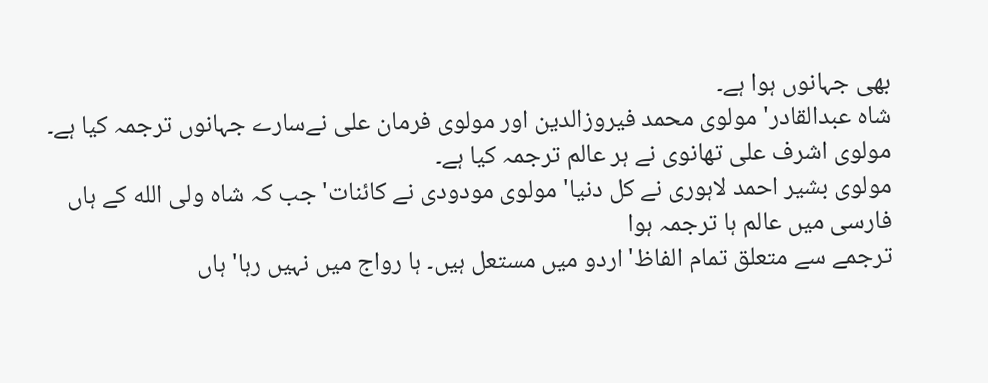بھی جہانوں ہوا ہے۔
شاہ عبدالقادر' مولوی محمد فیروزالدین اور مولوی فرمان علی نےسارے جہانوں ترجمہ کیا ہے۔
مولوی اشرف علی تھانوی نے ہر عالم ترجمہ کیا ہے۔
مولوی بشیر احمد لاہوری نے کل دنیا' مولوی مودودی نے کائنات' جب کہ شاہ ولی الله کے ہاں فارسی میں عالم ہا ترجمہ ہوا
ترجمے سے متعلق تمام الفاظ' اردو میں مستعل ہیں۔ ہا رواج میں نہیں رہا' ہاں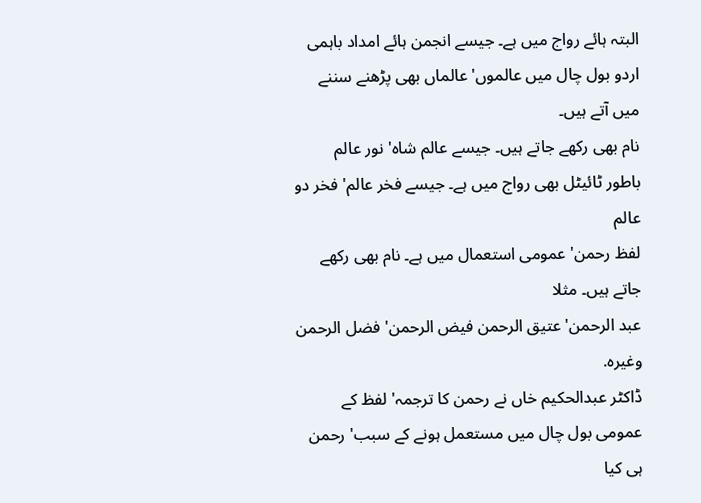البتہ ہائے رواج میں ہے۔ جیسے انجمن ہائے امداد باہمی
اردو بول چال میں عالموں' عالماں بھی پڑھنے سننے میں آتے ہیں۔
نام بھی رکھے جاتے ہیں۔ جیسے عالم شاہ' نور عالم
باطور ٹائیٹل بھی رواج میں ہے۔ جیسے فخر عالم' فخر دو عالم
لفظ رحمن' عمومی استعمال میں ہے۔ نام بھی رکھے جاتے ہیں۔ مثلا
عبد الرحمن' عتیق الرحمن فیض الرحمن' فضل الرحمن وغیرہ.
ڈاکٹر عبدالحکیم خاں نے رحمن کا ترجمہ' لفظ کے عمومی بول چال میں مستعمل ہونے کے سبب' رحمن ہی کیا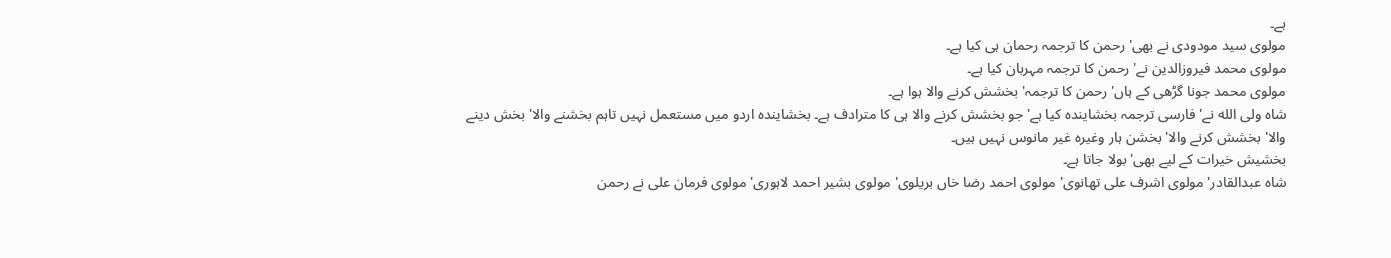ہے۔
مولوی سید مودودی نے بھی' رحمن کا ترجمہ رحمان ہی کیا ہے۔
مولوی محمد فیروزالدین نے' رحمن کا ترجمہ مہربان کیا ہے۔
مولوی محمد جونا گڑھی کے ہاں' رحمن کا ترجمہ' بخشش کرنے والا ہوا ہے۔
شاہ ولی الله نے' فارسی ترجمہ بخشایندہ کیا ہے' جو بخشش کرنے والا ہی کا مترادف ہے۔ بخشایندہ اردو میں مستعمل نہیں تاہم بخشنے والا' بخش دینے والا' بخشش کرنے والا' بخشن ہار وغیرہ غیر مانوس نہیں ہیں۔
بخشیش خیرات کے لیے بھی' بولا جاتا ہے۔
شاہ عبدالقادر' مولوی اشرف علی تھانوی' مولوی احمد رضا خاں بریلوی' مولوی بشیر احمد لاہوری' مولوی فرمان علی نے رحمن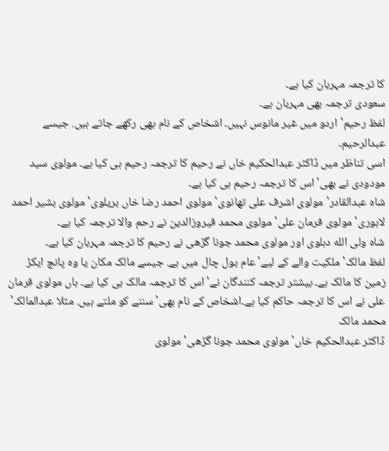کا ترجمہ مہربان کیا ہے۔
سعودی ترجمہ بھی مہربان ہے۔
لفظ رحیم' اردو میں غیر مانوس نہیں۔ اشخاص کے نام بھی رکھے جاتے ہیں. جیسے عبدالرحیم۔
اسی تناظر میں ڈاکٹر عبدالحکیم خاں نے رحیم کا ترجمہ رحیم ہی کیا ہے۔ مولوی سید مودودی نے بھی' اس کا ترجمہ رحیم ہی کیا ہے۔
شاہ عبدالقادر' مولوی اشرف علی تھانوی' مولوی احمد رضا خاں بریلوی' مولوی بشیر احمد لاہوری' مولوی فرمان علی' مولوی محمد فیروزالدین نے رحم والا ترجمہ کیا ہے۔
شاہ ولی الله دہلوی اور مولوی محمد جونا گڑھی نے رحیم کا ترجمہ مہربان کیا ہے۔
لفظ مالک' ملکیت والے کے لیے' عام بول چال میں ہے. جیسے مالک مکان یا وہ پانچ ایکڑ زمین کا مالک ہے۔ بیشتر ترجمہ کنندگان نے' اس کا ترجمہ مالک ہی کیا ہے۔ ہاں مولوی فرمان علی نے اس کا ترجمہ حاکم کیا ہے۔اشخاص کے نام بھی' سننے کو ملتے ہیں. مثلا عبدالمالک' محمد مالک
ڈاکٹر عبدالحکیم خاں' مولوی محمد جونا گڑھی' مولوی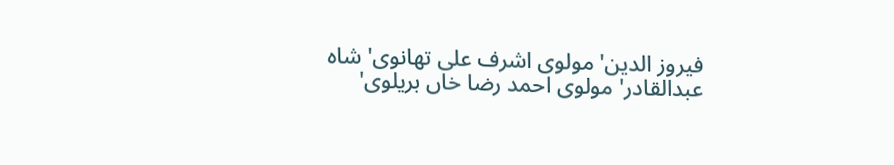فیروز الدین' مولوی اشرف علی تھانوی' شاہ عبدالقادر' مولوی احمد رضا خاں بریلوی'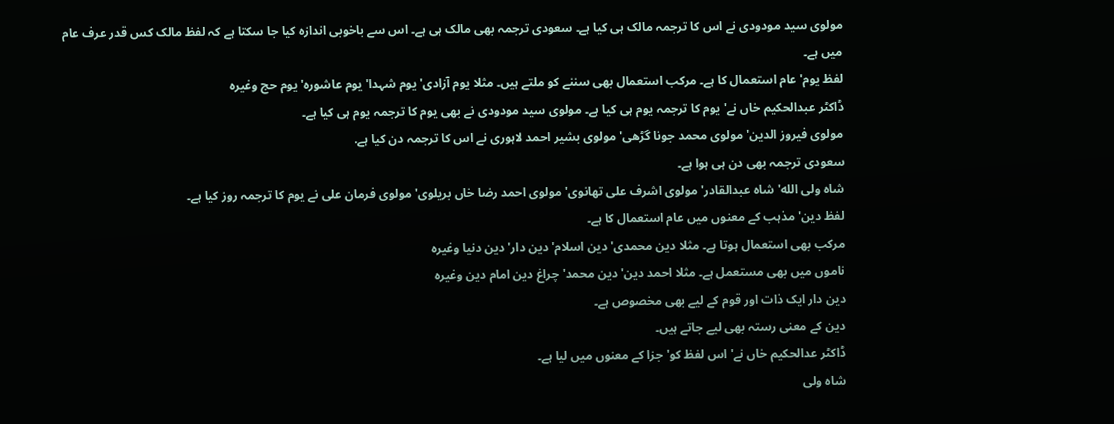مولوی سید مودودی نے اس کا ترجمہ مالک ہی کیا ہے۔ سعودی ترجمہ بھی مالک ہی ہے۔ اس سے باخوبی اندازہ کیا جا سکتا ہے کہ لفظ مالک کس قدر عرف عام میں ہے۔
لفظ یوم' عام استعمال کا ہے۔ مرکب استعمال بھی سننے کو ملتے ہیں۔ مثلا یوم آزادی' یوم شہدا' یوم عاشورہ' یوم حج وغیرہ
ڈاکٹر عبدالحکیم خاں نے' یوم کا ترجمہ یوم ہی کیا ہے۔ مولوی سید مودودی نے بھی یوم کا ترجمہ یوم ہی کیا ہے۔
مولوی فیروز الدین' مولوی محمد جونا گڑھی' مولوی بشیر احمد لاہوری نے اس کا ترجمہ دن کیا ہے.
سعودی ترجمہ بھی دن ہی ہوا ہے۔
شاہ ولی الله' شاہ عبدالقادر' مولوی اشرف علی تھانوی' مولوی احمد رضا خاں بریلوی' مولوی فرمان علی نے یوم کا ترجمہ روز کیا ہے۔
لفظ دین' مذہب کے معنوں میں عام استعمال کا ہے۔
مرکب بھی استعمال ہوتا ہے۔ مثلا دین محمدی' دین اسلام' دین دار' دین دنیا وغیرہ
ناموں میں بھی مستعمل ہے۔ مثلا احمد دین' دین محمد' چراغ دین امام دین وغیرہ
دین دار ایک ذات اور قوم کے لیے بھی مخصوص ہے۔
دین کے معنی رستہ بھی لیے جاتے ہیں۔
ڈاکٹر عدالحکیم خاں نے' اس لفظ کو' جزا کے معنوں میں لیا ہے۔
شاہ ولی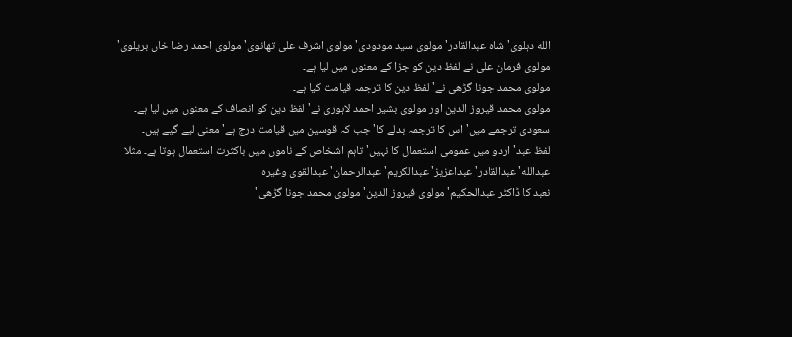الله دہلوی' شاہ عبدالقادر' مولوی سید مودودی' مولوی اشرف علی تھانوی' مولوی احمد رضا خاں بریلوی' مولوی فرمان علی نے لفظ دین کو جزا کے معنوں میں لیا ہے۔
مولوی محمد جونا گڑھی نے' لفظ دین کا ترجمہ قیامت کیا ہے۔
مولوی محمد قیروز الدین اور مولوی بشیر احمد لاہوری نے' لفظ دین کو انصاف کے معنوں میں لیا ہے۔
سعودی ترجمے میں' اس کا ترجمہ بدلے کا' جب کہ قوسین میں قیامت درج ہے' معنی لیے گیے ہیں۔
لفظ عبد' اردو میں عمومی استعمال کا نہیں' تاہم اشخاص کے ناموں میں باکثرت استعمال ہوتا ہے۔ مثلا عبدالله' عبدالقادر' عبداعزیز' عبدالکریم' عبدالرحمان' عبدالقوی وغیرہ
نعبد کا ڈاکٹر عبدالحکیم' مولوی فیروز الدین' مولوی محمد جونا گڑھی'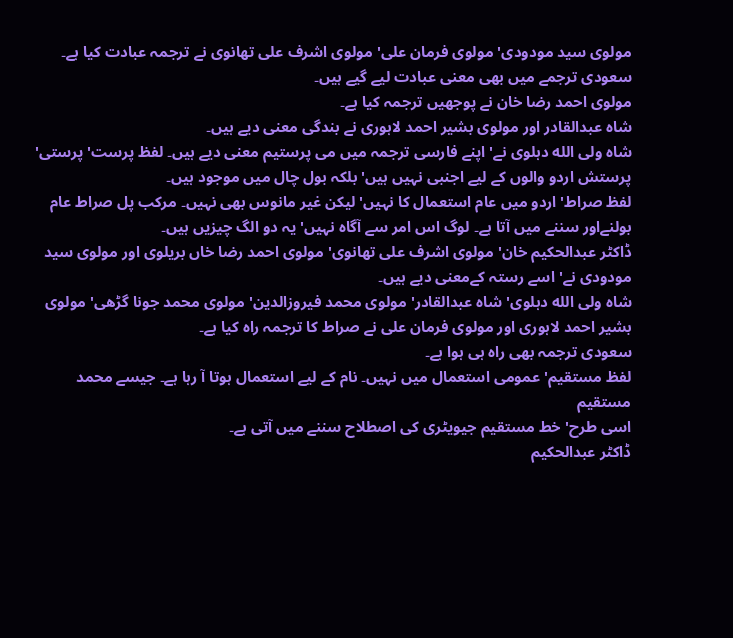مولوی سید مودودی' مولوی فرمان علی' مولوی اشرف علی تھانوی نے ترجمہ عبادت کیا ہے۔
سعودی ترجمے میں بھی معنی عبادت لیے گیے ہیں۔
مولوی احمد رضا خان نے پوجھیں ترجمہ کیا ہے۔
شاہ عبدالقادر اور مولوی بشیر احمد لاہوری نے بندگی معنی دیے ہیں۔
شاہ ولی الله دہلوی نے' اپنے فارسی ترجمہ میں می پرستیم معنی دیے ہیں۔ لفظ پرست' پرستی' پرستش اردو والوں کے لیے اجنبی نہیں ہیں' بلکہ بول چال میں موجود ہیں۔
لفظ صراط' اردو میں عام استعمال کا نہیں' لیکن غیر مانوس بھی نہیں۔ مرکب پل صراط عام بولنےاور سننے میں آتا ہے۔ لوگ اس امر سے آگاہ نہیں' یہ دو الگ چیزیں ہیں۔
ڈاکٹر عبدالحکیم خان' مولوی اشرف علی تھانوی' مولوی احمد رضا خاں بریلوی اور مولوی سید مودودی نے' اسے رستہ کےمعنی دیے ہیں۔
شاہ ولی الله دہلوی' شاہ عبدالقادر' مولوی محمد فیروزالدین' مولوی محمد جونا گڑھی' مولوی بشیر احمد لاہوری اور مولوی فرمان علی نے صراط کا ترجمہ راہ کیا ہے۔
سعودی ترجمہ بھی راہ ہی ہوا ہے۔
لفظ مستقیم' عمومی استعمال میں نہیں۔ نام کے لیے استعمال ہوتا آ رہا ہے۔ جیسے محمد مستقیم
اسی طرح' خط مستقیم جیویٹری کی اصطلاح سننے میں آتی ہے۔
ڈاکٹر عبدالحکیم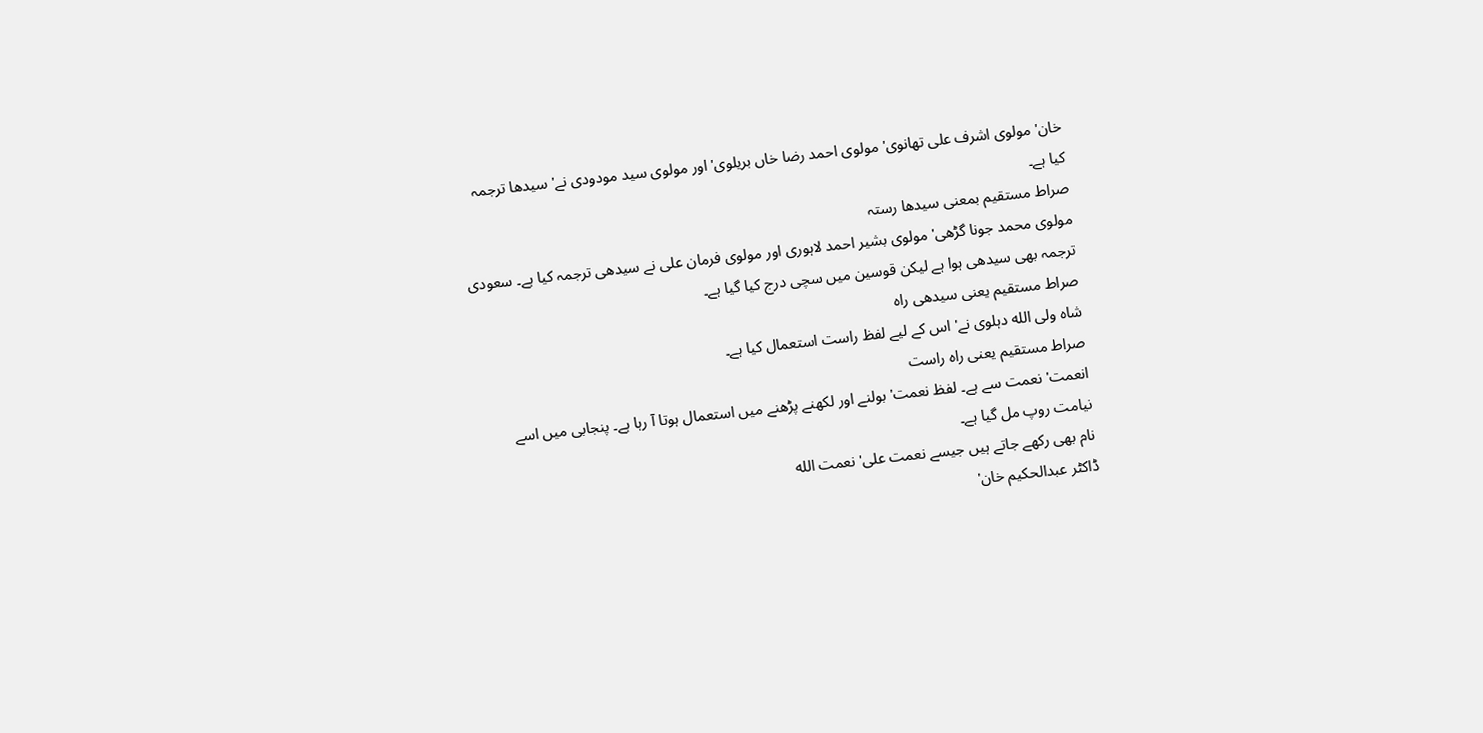خان' مولوی اشرف علی تھانوی' مولوی احمد رضا خاں بریلوی' اور مولوی سید مودودی نے' سیدھا ترجمہ کیا ہے۔
صراط مستقیم بمعنی سیدھا رستہ
مولوی محمد جونا گڑھی' مولوی بشیر احمد لاہوری اور مولوی فرمان علی نے سیدھی ترجمہ کیا ہے۔ سعودی ترجمہ بھی سیدھی ہوا ہے لیکن قوسین میں سچی درج کیا گیا ہے۔
صراط مستقیم یعنی سیدھی راہ
شاہ ولی الله دہلوی نے' اس کے لیے لفظ راست استعمال کیا ہے۔
صراط مستقیم یعنی راہ راست
انعمت' نعمت سے ہے۔ لفظ نعمت' بولنے اور لکھنے پڑھنے میں استعمال ہوتا آ رہا ہے۔ پنجابی میں اسے نیامت روپ مل گیا ہے۔
نام بھی رکھے جاتے ہیں جیسے نعمت علی' نعمت الله
ڈاکٹر عبدالحکیم خان'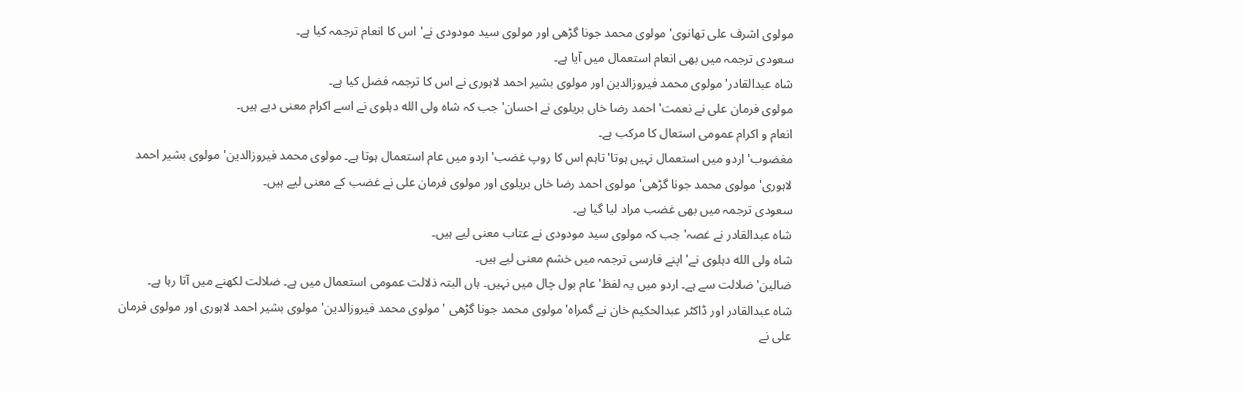مولوی اشرف علی تھانوی' مولوی محمد جونا گڑھی اور مولوی سید مودودی نے' اس کا انعام ترجمہ کیا ہے۔
سعودی ترجمہ میں بھی انعام استعمال میں آیا ہے۔
شاہ عبدالقادر' مولوی محمد فیروزالدین اور مولوی بشیر احمد لاہوری نے اس کا ترجمہ فضل کیا ہے۔
مولوی فرمان علی نے نعمت' احمد رضا خاں بریلوی نے احسان' جب کہ شاہ ولی الله دہلوی نے اسے اکرام معنی دیے ہیں۔
انعام و اکرام عمومی استعال کا مرکب ہے۔
مغضوب' اردو میں استعمال نہیں ہوتا' تاہم اس کا روپ غضب' اردو میں عام استعمال ہوتا ہے۔ مولوی محمد فیروزالدین' مولوی بشیر احمد لاہوری' مولوی محمد جونا گڑھی' مولوی احمد رضا خاں بریلوی اور مولوی فرمان علی نے غضب کے معنی لیے ہیں۔
سعودی ترجمہ میں بھی غضب مراد لیا گیا ہے۔
شاہ عبدالقادر نے غصہ' جب کہ مولوی سید مودودی نے عتاب معنی لیے ہیں۔
شاہ ولی الله دہلوی نے' اپنے فارسی ترجمہ میں خشم معنی لیے ہیں۔
ضالین' ضلالت سے ہے۔ اردو میں یہ لفظ' عام بول چال میں نہیں۔ ہاں البتہ ذلالت عمومی استعمال میں ہے۔ ضلالت لکھنے میں آتا رہا ہے۔
شاہ عبدالقادر اور ڈاکٹر عبدالحکیم خان نے گمراہ' مولوی محمد جونا گڑھی ' مولوی محمد فیروزالدین' مولوی بشیر احمد لاہوری اور مولوی فرمان علی نے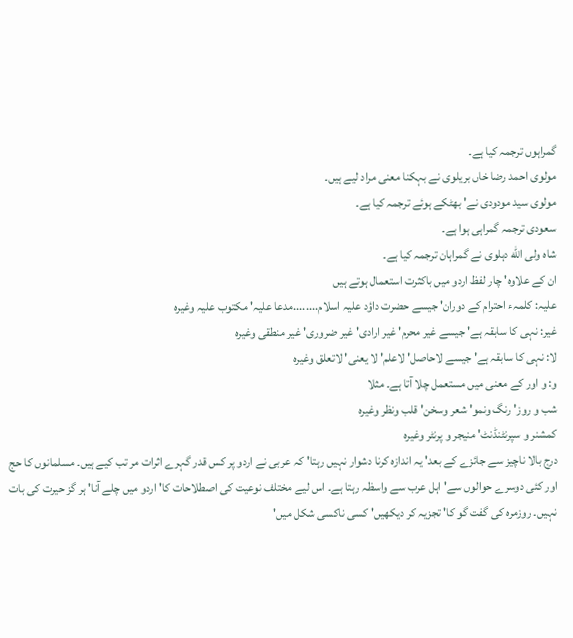گمراہوں ترجمہ کیا ہے۔
مولوی احمد رضا خاں بریلوی نے بہکنا معنی مراد لیے ہیں۔
مولوی سید مودودی نے' بھٹکے ہوئے ترجمہ کیا ہے۔
سعودی ترجمہ گمراہی ہوا ہے۔
شاہ ولی الله دہلوی نے گمراہان ترجمہ کیا ہے۔
ان کے علاوہ' چار لفظ اردو میں باکثرت استعمال ہوتے ہیں
علیہ: کلمہء احترام کے دوران' جیسے حضرت داؤد علیہ اسلام........مدعا علیہ' مکتوب علیہ وغیرہ
غیر: نہی کا سابقہ ہے' جیسے غیر محرم' غیر ارادی' غیر ضروری' غیر منطقی وغیرہ
لا: نہی کا سابقہ ہے' جیسے لاحاصل' لاعلم' لا یعنی' لاتعلق وغیرہ
و: و اور کے معنی میں مستعمل چلا آتا ہے۔ مثلا
شب و روز' رنگ ونمو' شعر وسخن' قلب ونظر وغیرہ
کمشنر و سپرنٹنڈنٹ' منیجر و پرنٹر وغیرہ
درج بالا ناچیز سے جائزے کے بعد' یہ اندازہ کرنا دشوار نہیں رہتا' کہ عربی نے اردو پر کس قدر گہرے اثرات مر تب کیے ہیں۔ مسلمانوں کا حج اور کئی دوسرے حوالوں سے' اہل عرب سے واسظہ رہتا ہے۔ اس لیے مختلف نوعیت کی اصطلاحات کا' اردو میں چلے آنا' ہر گز حیرت کی بات نہیں۔ روزمرہ کی گفت گو کا' تجزیہ کر دیکھیں' کسی ناکسی شکل میں'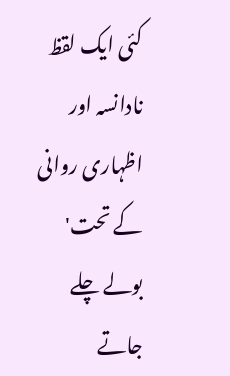کئی ایک لقظ نادانسہ اور اظہاری روانی کے تحت' بولے چلے جاتے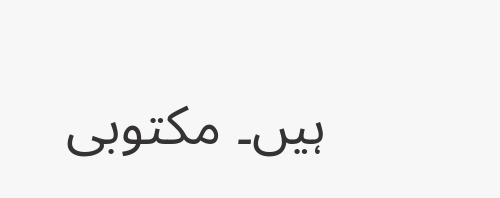ہیں۔ مکتوبی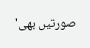صورتیں بھی'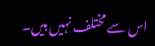اس سے مختلف نہیں ہیں۔